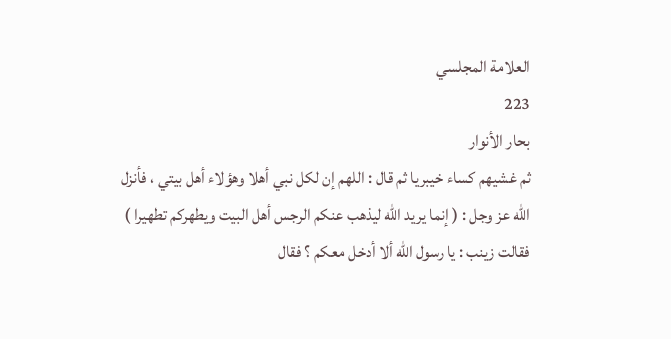العلامة المجلسي
223
بحار الأنوار
ثم غشيهم كساء خيبريا ثم قال : اللهم إن لكل نبي أهلا وهؤلاء أهل بيتي ، فأنزل الله عز وجل : ( إنما يريد الله ليذهب عنكم الرجس أهل البيت ويطهركم تطهيرا ) فقالت زينب : يا رسول الله ألا أدخل معكم ؟ فقال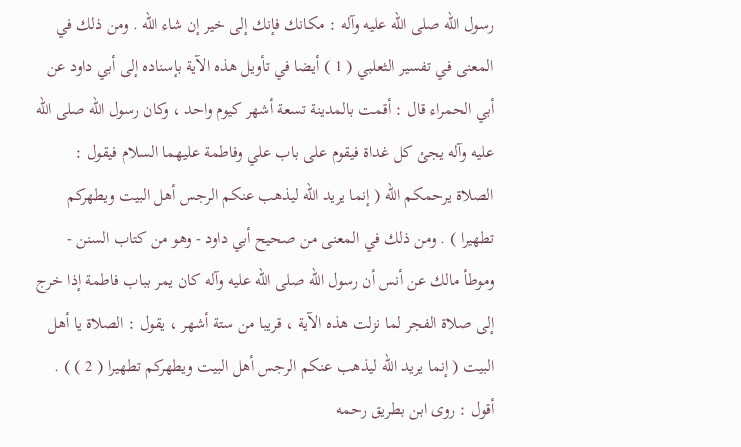رسول الله صلى الله عليه وآله : مكانك فإنك إلى خير إن شاء الله . ومن ذلك في المعنى في تفسير الثعلبي ( 1 ) أيضا في تأويل هذه الآية بإسناده إلى أبي داود عن أبي الحمراء قال : أقمت بالمدينة تسعة أشهر كيوم واحد ، وكان رسول الله صلى الله عليه وآله يجئ كل غداة فيقوم على باب علي وفاطمة عليهما السلام فيقول : الصلاة يرحمكم الله ( إنما يريد الله ليذهب عنكم الرجس أهل البيت ويطهركم تطهيرا ) . ومن ذلك في المعنى من صحيح أبي داود - وهو من كتاب السنن - وموطأ مالك عن أنس أن رسول الله صلى الله عليه وآله كان يمر بباب فاطمة إذا خرج إلى صلاة الفجر لما نزلت هذه الآية ، قريبا من ستة أشهر ، يقول : الصلاة يا أهل البيت ( إنما يريد الله ليذهب عنكم الرجس أهل البيت ويطهركم تطهيرا ( 2 ) ) . أقول : روى ابن بطريق رحمه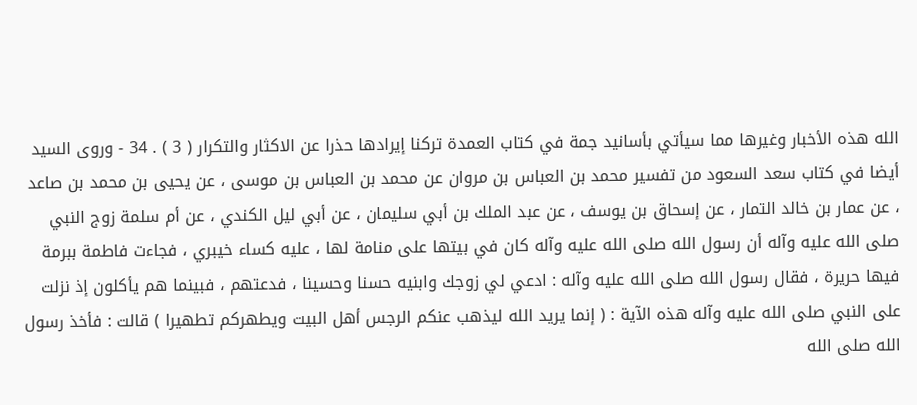الله هذه الأخبار وغيرها مما سيأتي بأسانيد جمة في كتاب العمدة تركنا إيرادها حذرا عن الاكثار والتكرار ( 3 ) . 34 - وروى السيد أيضا في كتاب سعد السعود من تفسير محمد بن العباس بن مروان عن محمد بن العباس بن موسى ، عن يحيى بن محمد بن صاعد ، عن عمار بن خالد التمار ، عن إسحاق بن يوسف ، عن عبد الملك بن أبي سليمان ، عن أبي ليل الكندي ، عن أم سلمة زوج النبي صلى الله عليه وآله أن رسول الله صلى الله عليه وآله كان في بيتها على منامة لها ، عليه كساء خيبري ، فجاءت فاطمة ببرمة فيها حريرة ، فقال رسول الله صلى الله عليه وآله : ادعي لي زوجك وابنيه حسنا وحسينا ، فدعتهم ، فبينما هم يأكلون إذ نزلت على النبي صلى الله عليه وآله هذه الآية : ( إنما يريد الله ليذهب عنكم الرجس أهل البيت ويطهركم تطهيرا ) قالت : فأخذ رسول الله صلى الله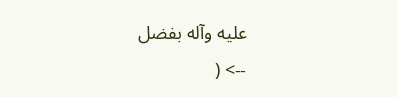عليه وآله بفضل
--> (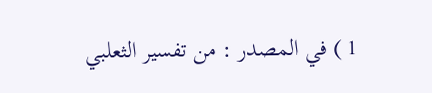1 ) في المصدر : من تفسير الثعلبي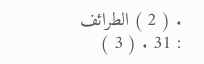. ( 2 ) الطرائف : 31 . ( 3 )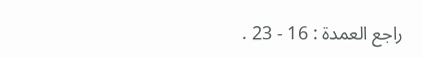راجع العمدة : 16 - 23 .